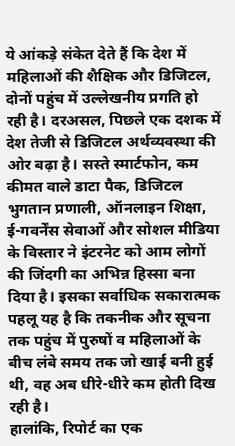ये आंकड़े संकेत देते हैं कि देश में महिलाओं की शैक्षिक और डिजिटल, दोनों पहुंच में उल्लेखनीय प्रगति हो रही है। दरअसल, पिछले एक दशक में देश तेजी से डिजिटल अर्थव्यवस्था की ओर बढ़ा है। सस्ते स्मार्टफोन, कम कीमत वाले डाटा पैक, डिजिटल भुगतान प्रणाली, ऑनलाइन शिक्षा, ई-गवर्नेंस सेवाओं और सोशल मीडिया के विस्तार ने इंटरनेट को आम लोगों की जिंदगी का अभिन्न हिस्सा बना दिया है। इसका सर्वाधिक सकारात्मक पहलू यह है कि तकनीक और सूचना तक पहुंच में पुरुषों व महिलाओं के बीच लंबे समय तक जो खाई बनी हुई थी, वह अब धीरे-धीरे कम होती दिख रही है।
हालांकि, रिपोर्ट का एक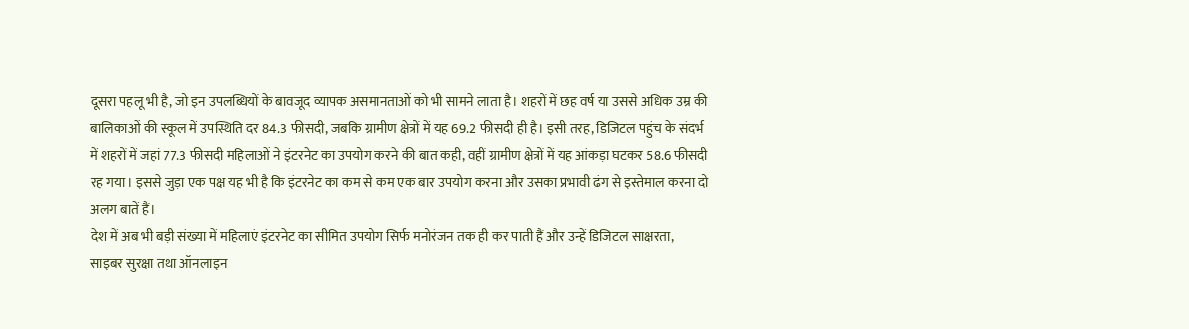दूसरा पहलू भी है, जो इन उपलब्धियों के बावजूद व्यापक असमानताओं को भी सामने लाता है। शहरों में छह वर्ष या उससे अधिक उम्र की बालिकाओं की स्कूल में उपस्थिति दर 84.3 फीसदी, जबकि ग्रामीण क्षेत्रों में यह 69.2 फीसदी ही है। इसी तरह, डिजिटल पहुंच के संदर्भ में शहरों में जहां 77.3 फीसदी महिलाओं ने इंटरनेट का उपयोग करने की बात कही, वहीं ग्रामीण क्षेत्रों में यह आंकड़ा घटकर 58.6 फीसदी रह गया। इससे जुड़ा एक पक्ष यह भी है कि इंटरनेट का कम से कम एक बार उपयोग करना और उसका प्रभावी ढंग से इस्तेमाल करना दो अलग बातें हैं।
देश में अब भी बड़ी संख्या में महिलाएं इंटरनेट का सीमित उपयोग सिर्फ मनोरंजन तक ही कर पाती हैं और उन्हें डिजिटल साक्षरता, साइबर सुरक्षा तथा ऑनलाइन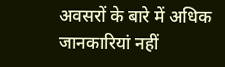अवसरों के बारे में अधिक जानकारियां नहीं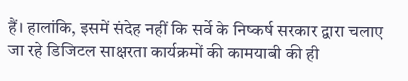हैं। हालांकि, इसमें संदेह नहीं कि सर्वे के निष्कर्ष सरकार द्वारा चलाए जा रहे डिजिटल साक्षरता कार्यक्रमों की कामयाबी की ही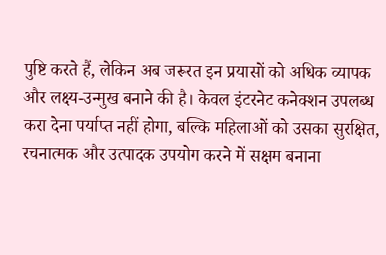पुष्टि करते हैं, लेकिन अब जरूरत इन प्रयासों को अधिक व्यापक और लक्ष्य-उन्मुख बनाने की है। केवल इंटरनेट कनेक्शन उपलब्ध करा देना पर्याप्त नहीं होगा, बल्कि महिलाओं को उसका सुरक्षित, रचनात्मक और उत्पादक उपयोग करने में सक्षम बनाना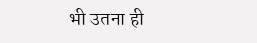भी उतना ही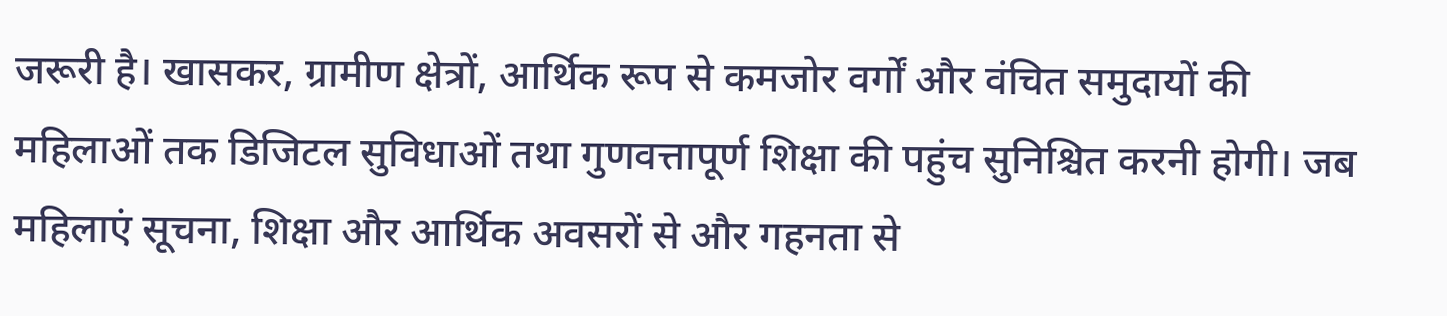जरूरी है। खासकर, ग्रामीण क्षेत्रों, आर्थिक रूप से कमजोर वर्गों और वंचित समुदायों की महिलाओं तक डिजिटल सुविधाओं तथा गुणवत्तापूर्ण शिक्षा की पहुंच सुनिश्चित करनी होगी। जब महिलाएं सूचना, शिक्षा और आर्थिक अवसरों से और गहनता से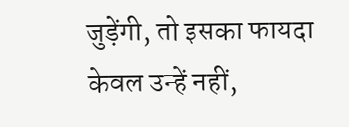जुड़ेंगी, तो इसका फायदा केवल उन्हें नहीं,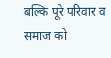बल्कि पूरे परिवार व समाज को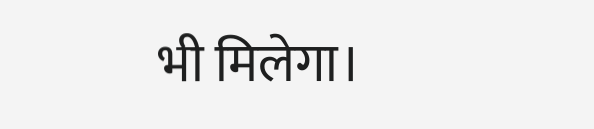भी मिलेगा।